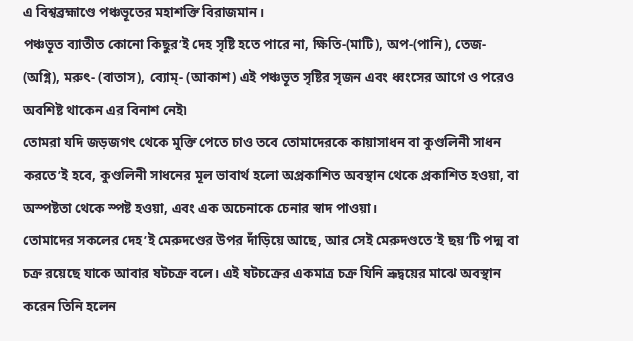এ বিশ্বব্রহ্মাণ্ডে পঞ্চভূতের মহাশক্তি বিরাজমান।
পঞ্চভূত ব্যাতীত কোনো কিছুর’ই দেহ সৃষ্টি হতে পারে না, ক্ষিতি-(মাটি), অপ-(পানি), তেজ- (অগ্নি), মরুৎ- (বাতাস), ব্যোম্- (আকাশ) এই পঞ্চভূত সৃষ্টির সৃজন এবং ধ্বংসের আগে ও পরেও অবশিষ্ট থাকেন এর বিনাশ নেই৷
তোমরা যদি জড়জগৎ থেকে মুক্তি পেতে চাও তবে তোমাদেরকে কায়াসাধন বা কুণ্ডলিনী সাধন করতে’ই হবে, কুণ্ডলিনী সাধনের মূল ভাবার্থ হলো অপ্রকাশিত অবস্থান থেকে প্রকাশিত হওয়া, বা অস্পষ্টতা থেকে স্পষ্ট হওয়া, এবং এক অচেনাকে চেনার স্বাদ পাওয়া।
তোমাদের সকলের দেহ’ই মেরুদণ্ডের উপর দাঁড়িয়ে আছে, আর সেই মেরুদণ্ডতে’ই ছয়’টি পদ্ম বা চক্র রয়েছে যাকে আবার ষটচক্র বলে। এই ষটচক্রের একমাত্র চক্র যিনি ভ্রূদ্বয়ের মাঝে অবস্থান করেন তিনি হলেন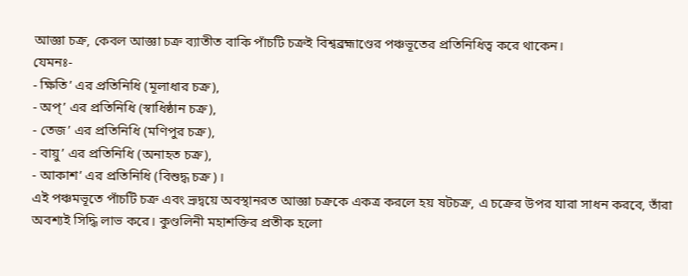আজ্ঞা চক্র, কেবল আজ্ঞা চক্র ব্যাতীত বাকি পাঁচটি চক্রই বিশ্বব্রহ্মাণ্ডের পঞ্চভূতের প্রতিনিধিত্ব করে থাকেন।
যেমনঃ-
- ক্ষিতি’ এর প্রতিনিধি (মূলাধার চক্র),
- অপ্’ এর প্রতিনিধি (স্বাধিষ্ঠান চক্র),
- তেজ’ এর প্রতিনিধি (মণিপুর চক্র),
- বায়ু’ এর প্রতিনিধি (অনাহত চক্র),
- আকাশ’ এর প্রতিনিধি (বিশুদ্ধ চক্র)।
এই পঞ্চমভূতে পাঁচটি চক্র এবং ভ্রূদ্বয়ে অবস্থানরত আজ্ঞা চক্রকে একত্র করলে হয় ষটচক্র, এ চক্রের উপর যারা সাধন করবে, তাঁরা অবশ্যই সিদ্ধি লাভ করে। কুণ্ডলিনী মহাশক্তির প্রতীক হলো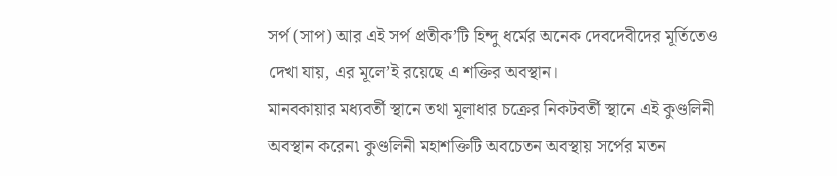সর্প (সাপ) আর এই সর্প প্রতীক’টি হিন্দু ধর্মের অনেক দেবদেবীদের মূর্তিতেও দেখা যায়, এর মূলে’ই রয়েছে এ শক্তির অবস্থান।
মানবকায়ার মধ্যবর্তী স্থানে তথা মূলাধার চক্রের নিকটবর্তী স্থানে এই কুণ্ডলিনী অবস্থান করেন৷ কুণ্ডলিনী মহাশক্তিটি অবচেতন অবস্থায় সর্পের মতন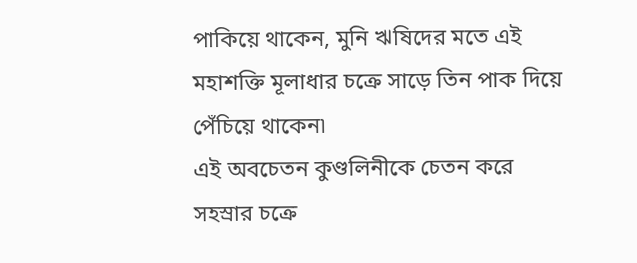পাকিয়ে থাকেন, মুনি ঋষিদের মতে এই মহাশক্তি মূলাধার চক্রে সাড়ে তিন পাক দিয়ে পেঁচিয়ে থাকেন৷
এই অবচেতন কুণ্ডলিনীকে চেতন করে সহস্রার চক্রে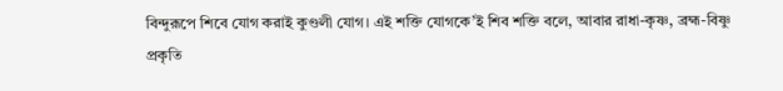বিন্দুরূপে শিবে যোগ করাই কুণ্ডলী যোগ। এই শক্তি যোগকে’ই শিব শক্তি বলে, আবার রাধা-কৃষ্ণ, ব্রহ্ম-বিষ্ণু প্রকৃতি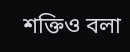শক্তিও বলা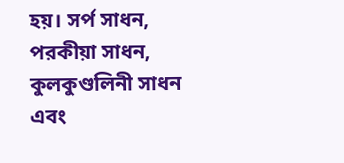হয়। সর্প সাধন, পরকীয়া সাধন, কুলকুণ্ডলিনী সাধন এবং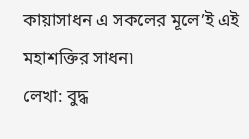কায়াসাধন এ সকলের মূলে’ই এই মহাশক্তির সাধন৷
লেখা: বুদ্ধ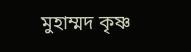মুহাম্মদ কৃষ্ণ